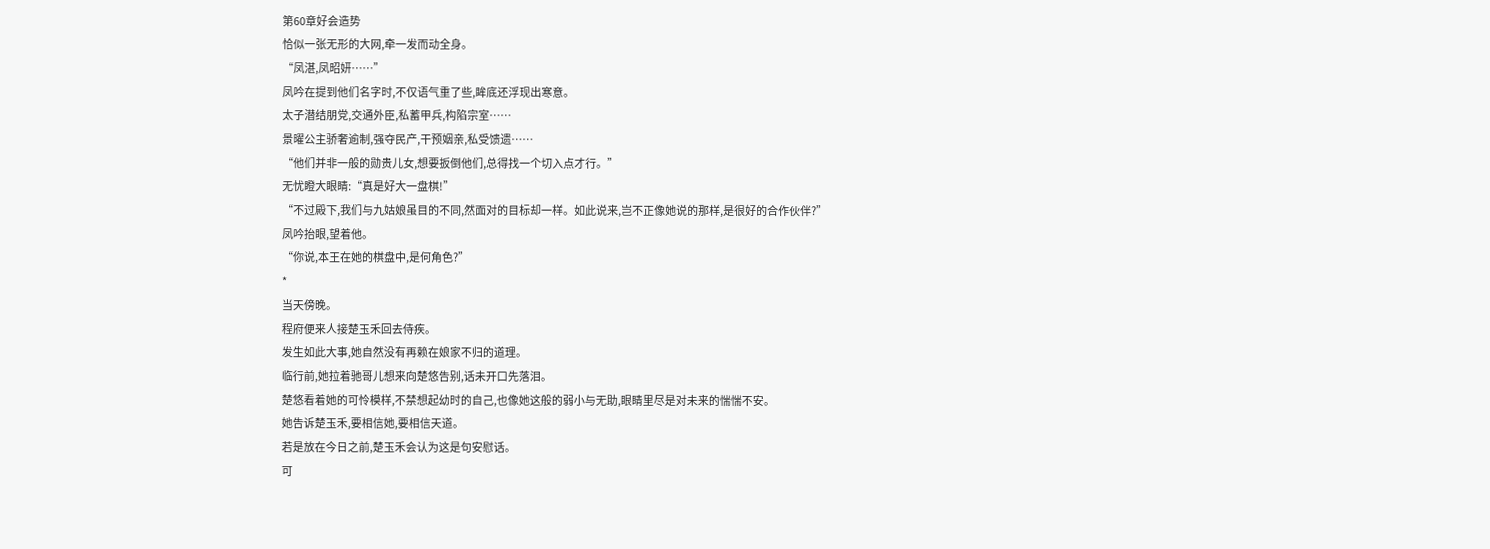第60章好会造势
恰似一张无形的大网,牵一发而动全身。
“凤湛,凤昭妍……”
凤吟在提到他们名字时,不仅语气重了些,眸底还浮现出寒意。
太子潜结朋党,交通外臣,私蓄甲兵,构陷宗室……
景曜公主骄奢逾制,强夺民产,干预姻亲,私受馈遗……
“他们并非一般的勋贵儿女,想要扳倒他们,总得找一个切入点才行。”
无忧瞪大眼睛:“真是好大一盘棋!”
“不过殿下,我们与九姑娘虽目的不同,然面对的目标却一样。如此说来,岂不正像她说的那样,是很好的合作伙伴?”
凤吟抬眼,望着他。
“你说,本王在她的棋盘中,是何角色?”
*
当天傍晚。
程府便来人接楚玉禾回去侍疾。
发生如此大事,她自然没有再赖在娘家不归的道理。
临行前,她拉着驰哥儿想来向楚悠告别,话未开口先落泪。
楚悠看着她的可怜模样,不禁想起幼时的自己,也像她这般的弱小与无助,眼睛里尽是对未来的惴惴不安。
她告诉楚玉禾,要相信她,要相信天道。
若是放在今日之前,楚玉禾会认为这是句安慰话。
可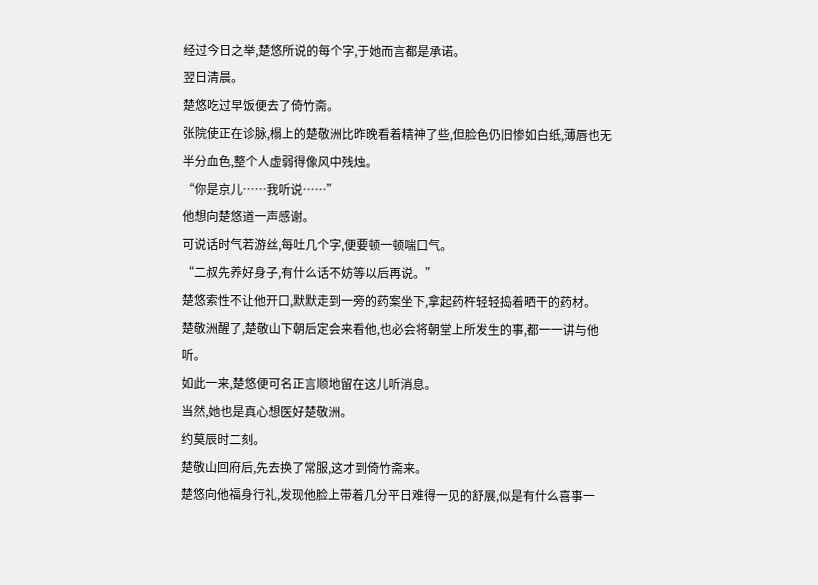经过今日之举,楚悠所说的每个字,于她而言都是承诺。
翌日清晨。
楚悠吃过早饭便去了倚竹斋。
张院使正在诊脉,榻上的楚敬洲比昨晚看着精神了些,但脸色仍旧惨如白纸,薄唇也无半分血色,整个人虚弱得像风中残烛。
“你是京儿……我听说……”
他想向楚悠道一声感谢。
可说话时气若游丝,每吐几个字,便要顿一顿喘口气。
“二叔先养好身子,有什么话不妨等以后再说。”
楚悠索性不让他开口,默默走到一旁的药案坐下,拿起药杵轻轻捣着晒干的药材。
楚敬洲醒了,楚敬山下朝后定会来看他,也必会将朝堂上所发生的事,都一一讲与他听。
如此一来,楚悠便可名正言顺地留在这儿听消息。
当然,她也是真心想医好楚敬洲。
约莫辰时二刻。
楚敬山回府后,先去换了常服,这才到倚竹斋来。
楚悠向他福身行礼,发现他脸上带着几分平日难得一见的舒展,似是有什么喜事一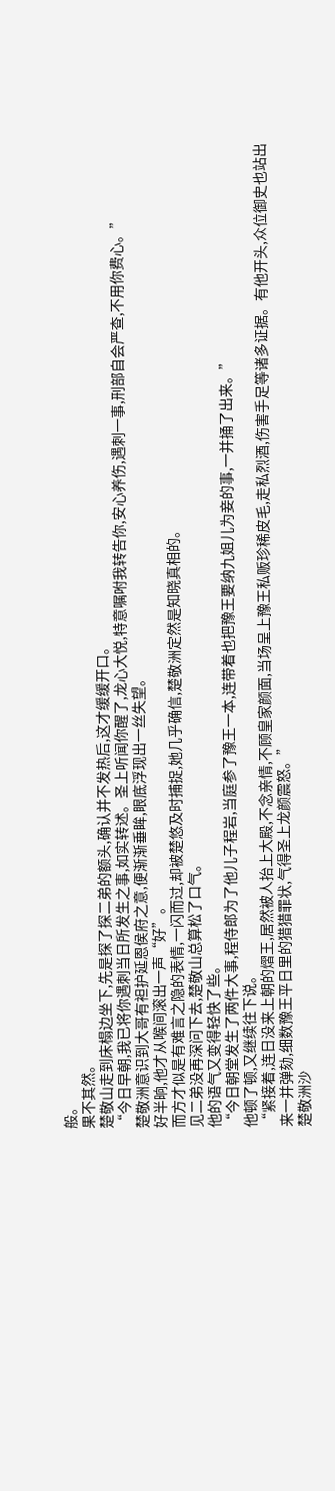般。
果不其然。
楚敬山走到床榻边坐下,先是探了探二弟的额头,确认并不发热后,这才缓缓开口。
“今日早朝,我已将你遇刺当日所发生之事,如实转述。圣上听闻你醒了,龙心大悦,特意嘱咐我转告你,安心养伤,遇刺一事,刑部自会严查,不用你费心。”
楚敬洲意识到大哥有袒护延恩侯府之意,便渐渐垂眸,眼底浮现出一丝失望。
好半晌,他才从喉间滚出一声“好”。
而方才似是有难言之隐的表情,一闪而过,却被楚悠及时捕捉,她几乎确信,楚敬洲定然是知晓真相的。
见二弟没再深问下去,楚敬山总算松了口气。
他的语气又变得轻快了些。
“今日朝堂发生了两件大事,程侍郎为了他儿子程岩,当庭参了豫王一本,连带着也把豫王要纳九姐儿为妾的事,一并捅了出来。”
他顿了顿,又继续往下说。
“紧接着,连日没来上朝的熠王,居然被人抬上大殿,不念亲情,不顾皇家颜面,当场呈上豫王私贩珍稀皮毛,走私烈酒,伤害手足等诸多证据。有他开头,众位御史也站出来一并弹劾,细数豫王平日里的猎猎罪状,气得圣上龙颜震怒。”
楚敬洲沙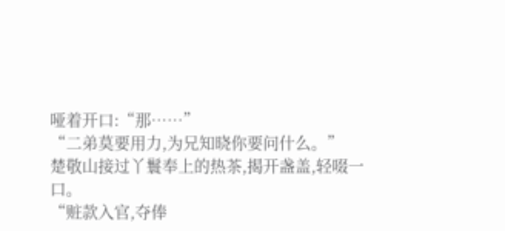哑着开口:“那……”
“二弟莫要用力,为兄知晓你要问什么。”
楚敬山接过丫鬟奉上的热茶,揭开盏盖,轻啜一口。
“赃款入官,夺俸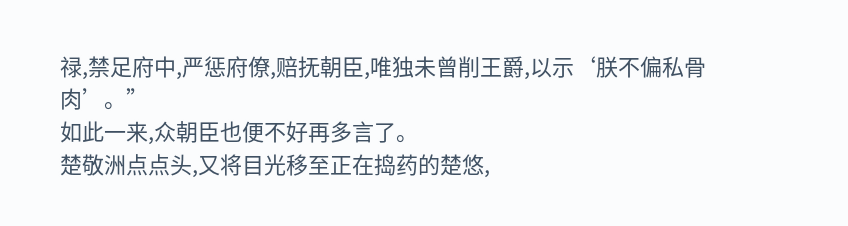禄,禁足府中,严惩府僚,赔抚朝臣,唯独未曾削王爵,以示‘朕不偏私骨肉’。”
如此一来,众朝臣也便不好再多言了。
楚敬洲点点头,又将目光移至正在捣药的楚悠,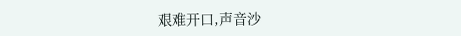艰难开口,声音沙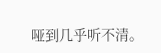哑到几乎听不清。